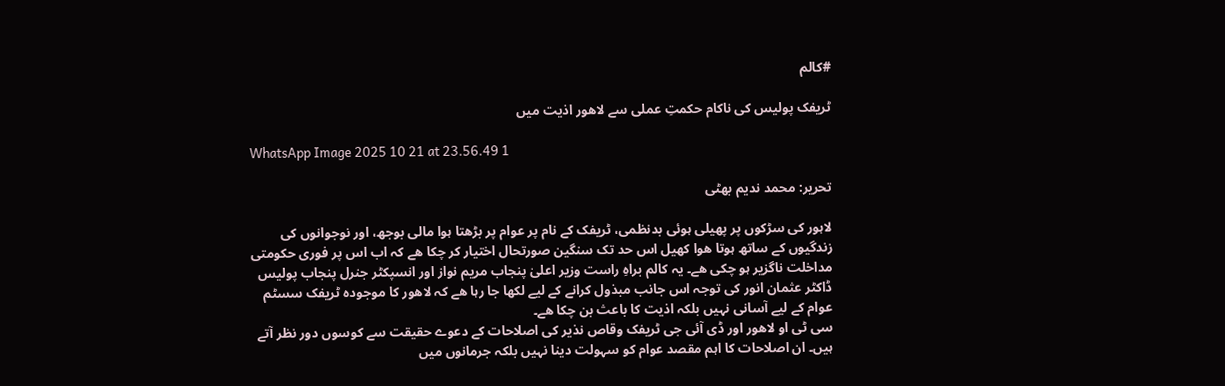#کالم

ٹریفک پولیس کی ناکام حکمتِ عملی سے لاھور اذیت میں

WhatsApp Image 2025 10 21 at 23.56.49 1

تحریر: محمد ندیم بھٹی

لاہور کی سڑکوں پر پھیلی ہوئی بدنظمی، ٹریفک کے نام پر عوام پر بڑھتا ہوا مالی بوجھ، اور نوجوانوں کی زندگیوں کے ساتھ ہوتا ھوا کھیل اس حد تک سنگین صورتحال اختیار کر چکا ھے کہ اب اس پر فوری حکومتی مداخلت ناگزیر ہو چکی ھے۔ یہ کالم براہِ راست وزیر اعلیٰ پنجاب مریم نواز اور انسپکٹر جنرل پنجاب پولیس ڈاکٹر عثمان انور کی توجہ اس جانب مبذول کرانے کے لیے لکھا جا رہا ھے کہ لاھور کا موجودہ ٹریفک سسٹم عوام کے لیے آسانی نہیں بلکہ اذیت کا باعث بن چکا ھے۔
سی ٹی او لاھور اور ڈی آئی جی ٹریفک وقاص نذیر کی اصلاحات کے دعوے حقیقت سے کوسوں دور نظر آتے ہیں۔ ان اصلاحات کا اہم مقصد عوام کو سہولت دینا نہیں بلکہ جرمانوں میں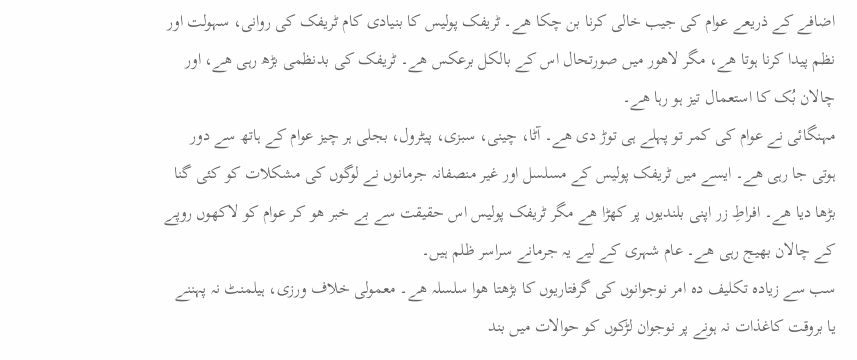اضافے کے ذریعے عوام کی جیب خالی کرنا بن چکا ھے۔ ٹریفک پولیس کا بنیادی کام ٹریفک کی روانی، سہولت اور نظم پیدا کرنا ہوتا ھے، مگر لاھور میں صورتحال اس کے بالکل برعکس ھے۔ ٹریفک کی بدنظمی بڑھ رہی ھے، اور چالان بُک کا استعمال تیز ہو رہا ھے۔
مہنگائی نے عوام کی کمر تو پہلے ہی توڑ دی ھے۔ آٹا، چینی، سبزی، پیٹرول، بجلی ہر چیز عوام کے ہاتھ سے دور ہوتی جا رہی ھے۔ ایسے میں ٹریفک پولیس کے مسلسل اور غیر منصفانہ جرمانوں نے لوگوں کی مشکلات کو کئی گنا بڑھا دیا ھے۔ افراطِ زر اپنی بلندیوں پر کھڑا ھے مگر ٹریفک پولیس اس حقیقت سے بے خبر ھو کر عوام کو لاکھوں روپے کے چالان بھیج رہی ھے۔ عام شہری کے لیے یہ جرمانے سراسر ظلم ہیں۔
سب سے زیادہ تکلیف دہ امر نوجوانوں کی گرفتاریوں کا بڑھتا ھوا سلسلہ ھے۔ معمولی خلاف ورزی، ہیلمنٹ نہ پہننے یا بروقت کاغذات نہ ہونے پر نوجوان لڑکوں کو حوالات میں بند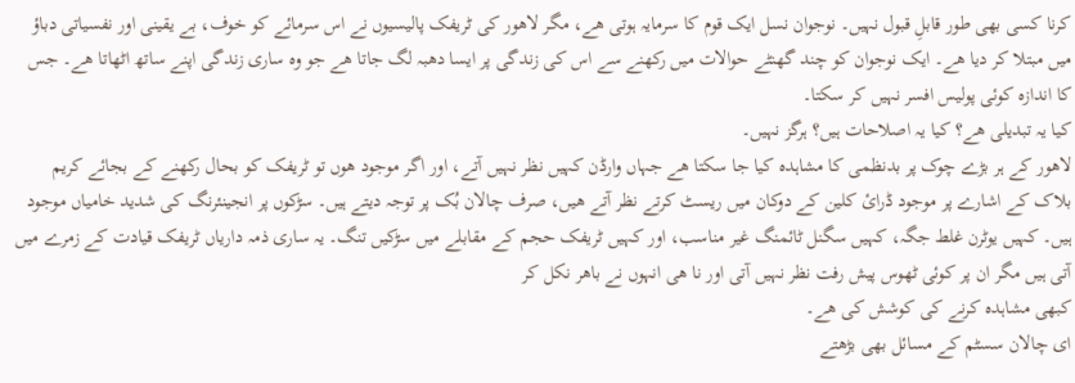کرنا کسی بھی طور قابلِ قبول نہیں۔ نوجوان نسل ایک قوم کا سرمایہ ہوتی ھے، مگر لاھور کی ٹریفک پالیسیوں نے اس سرمائے کو خوف، بے یقینی اور نفسیاتی دباؤ میں مبتلا کر دیا ھے۔ ایک نوجوان کو چند گھنٹے حوالات میں رکھنے سے اس کی زندگی پر ایسا دھبہ لگ جاتا ھے جو وہ ساری زندگی اپنے ساتھ اٹھاتا ھے۔ جس کا اندازہ کوئی پولیس افسر نہیں کر سکتا۔
کیا یہ تبدیلی ھے؟ کیا یہ اصلاحات ہیں؟ ہرگز نہیں۔
لاھور کے ہر بڑے چوک پر بدنظمی کا مشاہدہ کیا جا سکتا ھے جہاں وارڈن کہیں نظر نہیں آتے، اور اگر موجود ھوں تو ٹریفک کو بحال رکھنے کے بجائے کریم بلاک کے اشارے پر موجود ڈرائ کلین کے دوکان میں ریسٹ کرتے نظر آتے ھیں، صرف چالان بُک پر توجہ دیتے ہیں۔ سڑکوں پر انجینئرنگ کی شدید خامیاں موجود ہیں۔ کہیں یوٹرن غلط جگہ، کہیں سگنل ٹائمنگ غیر مناسب، اور کہیں ٹریفک حجم کے مقابلے میں سڑکیں تنگ۔ یہ ساری ذمہ داریاں ٹریفک قیادت کے زمرے میں آتی ہیں مگر ان پر کوئی ٹھوس پیش رفت نظر نہیں آتی اور نا ھی انہوں نے باھر نکل کر
کبھی مشاہدہ کرنے کی کوشش کی ھے۔
ای چالان سسٹم کے مسائل بھی بڑھتے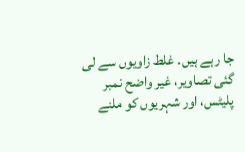جا رہے ہیں۔ غلط زاویوں سے لی گئی تصاویر، غیر واضح نمبر پلیٹس، اور شہریوں کو ملنے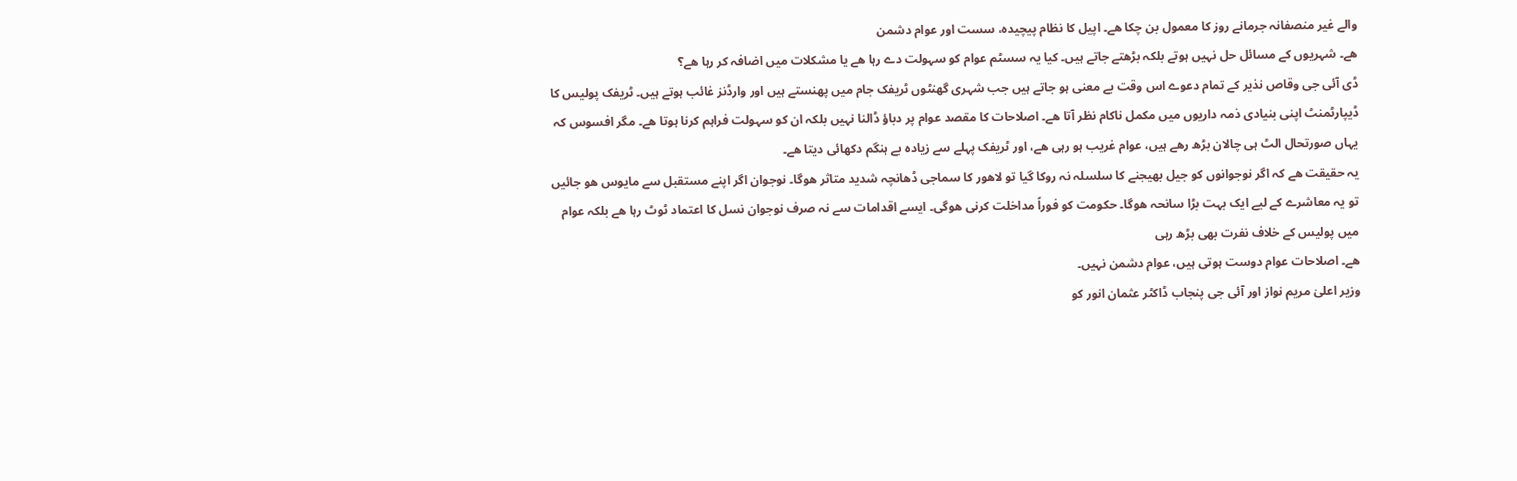والے غیر منصفانہ جرمانے روز کا معمول بن چکا ھے۔ اپیل کا نظام پیچیدہ، سست اور عوام دشمن
ھے۔ شہریوں کے مسائل حل نہیں ہوتے بلکہ بڑھتے جاتے ہیں۔ کیا یہ سسٹم عوام کو سہولت دے رہا ھے یا مشکلات میں اضافہ کر رہا ھے؟
ڈی آئی جی وقاص نذیر کے تمام دعوے اس وقت بے معنی ہو جاتے ہیں جب شہری گھنٹوں ٹریفک جام میں پھنستے ہیں اور وارڈنز غائب ہوتے ہیں۔ ٹریفک پولیس کا ڈیپارٹمنٹ اپنی بنیادی ذمہ داریوں میں مکمل ناکام نظر آتا ھے۔ اصلاحات کا مقصد عوام پر دباؤ ڈالنا نہیں بلکہ ان کو سہولت فراہم کرنا ہوتا ھے۔ مگر افسوس کہ یہاں صورتحال الٹ ہی چالان بڑھ رھے ہیں، عوام غریب ہو رہی ھے، اور ٹریفک پہلے سے زیادہ بے ہنگم دکھائی دیتا ھے۔
یہ حقیقت ھے کہ اگر نوجوانوں کو جیل بھیجنے کا سلسلہ نہ روکا گیا تو لاھور کا سماجی ڈھانچہ شدید متاثر ھوگا۔ نوجوان اگر اپنے مستقبل سے مایوس ھو جائیں تو یہ معاشرے کے لیے ایک بہت بڑا سانحہ ھوگا۔ حکومت کو فوراً مداخلت کرنی ھوگی۔ ایسے اقدامات سے نہ صرف نوجوان نسل کا اعتماد ٹوٹ رہا ھے بلکہ عوام میں پولیس کے خلاف نفرت بھی بڑھ رہی
ھے۔ اصلاحات عوام دوست ہوتی ہیں، عوام دشمن نہیں۔
وزیر اعلیٰ مریم نواز اور آئی جی پنجاب ڈاکٹر عثمان انور کو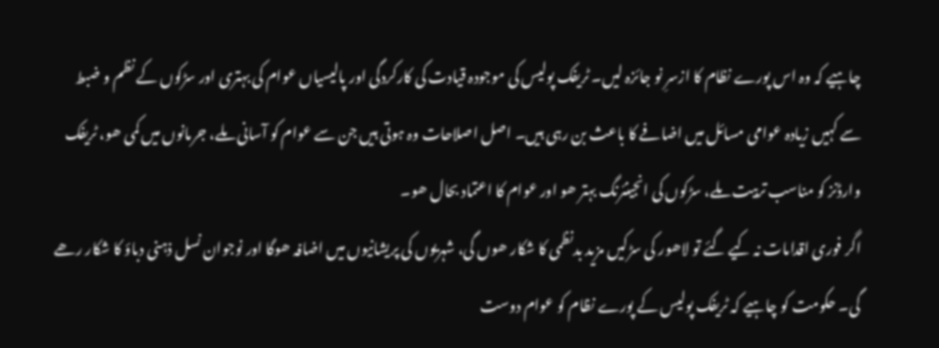چاہیے کہ وہ اس پورے نظام کا ازسرِ نو جائزہ لیں۔ ٹریفک پولیس کی موجودہ قیادت کی کارکردگی اور پالیسیاں عوام کی بہتری اور سڑکوں کے نظم و ضبط سے کہیں زیادہ عوامی مسائل میں اضافے کا باعث بن رہی ہیں۔ اصل اصلاحات وہ ہوتی ہیں جن سے عوام کو آسانی ملے، جرمانوں میں کمی ھو، ٹریفک وارڈنز کو مناسب تربیت ملے، سڑکوں کی انجینئرنگ بہتر ھو اور عوام کا اعتماد بحال ھو۔
اگر فوری اقدامات نہ کیے گئے تو لاھور کی سڑکیں مزید بدنظمی کا شکار ھوں گی، شہریوں کی پریشانیوں میں اضافہ ھوگا اور نوجوان نسل ذہنی دباؤ کا شکار رھے گی۔ حکومت کو چاہیے کہ ٹریفک پولیس کے پورے نظام کو عوام دوست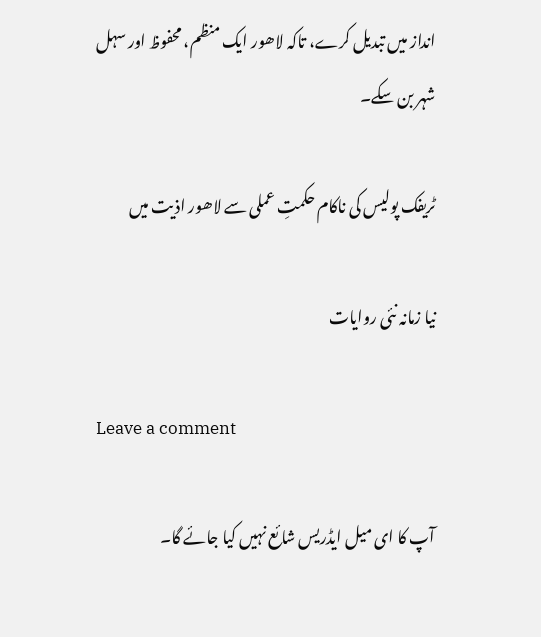انداز میں تبدیل کرے، تاکہ لاھور ایک منظم، محفوظ اور سہل شہر بن سکے۔

ٹریفک پولیس کی ناکام حکمتِ عملی سے لاھور اذیت میں

نیا زمانہ نئی روایات

Leave a comment

آپ کا ای میل ایڈریس شائع نہیں کیا جائے گا۔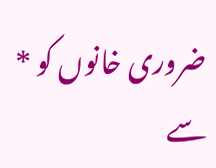ضروری خانوں کو * سے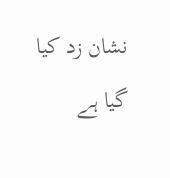نشان زد کیا گیا ہے